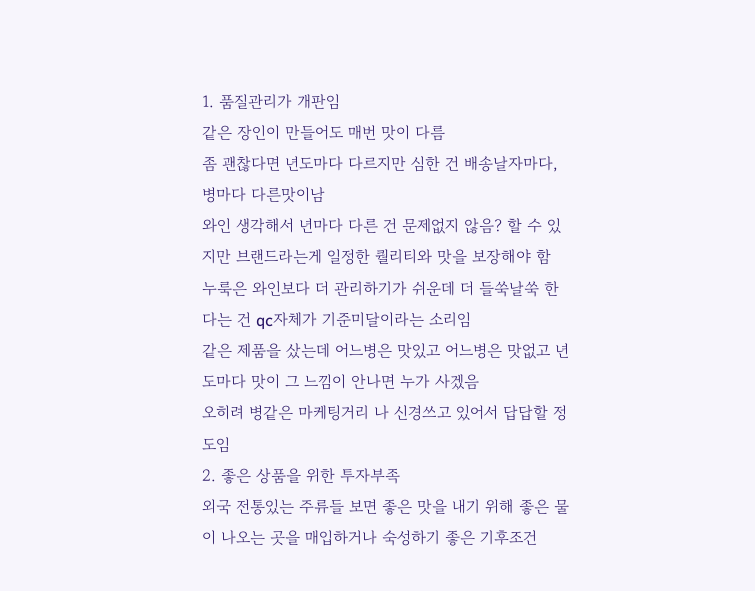1. 품질관리가 개판임
같은 장인이 만들어도 매번 맛이 다름
좀 괜찮다면 년도마다 다르지만 심한 건 배송날자마다, 병마다 다른맛이남
와인 생각해서 년마다 다른 건 문제없지 않음? 할 수 있지만 브랜드라는게 일정한 퀄리티와 맛을 보장해야 함
누룩은 와인보다 더 관리하기가 쉬운데 더 들쑥날쑥 한다는 건 qc자체가 기준미달이라는 소리임
같은 제품을 샀는데 어느병은 맛있고 어느병은 맛없고 년도마다 맛이 그 느낌이 안나면 누가 사겠음
오히려 병같은 마케팅거리 나 신경쓰고 있어서 답답할 정도임
2. 좋은 상품을 위한 투자부족
외국 전통있는 주류들 보면 좋은 맛을 내기 위해 좋은 물이 나오는 곳을 매입하거나 숙성하기 좋은 기후조건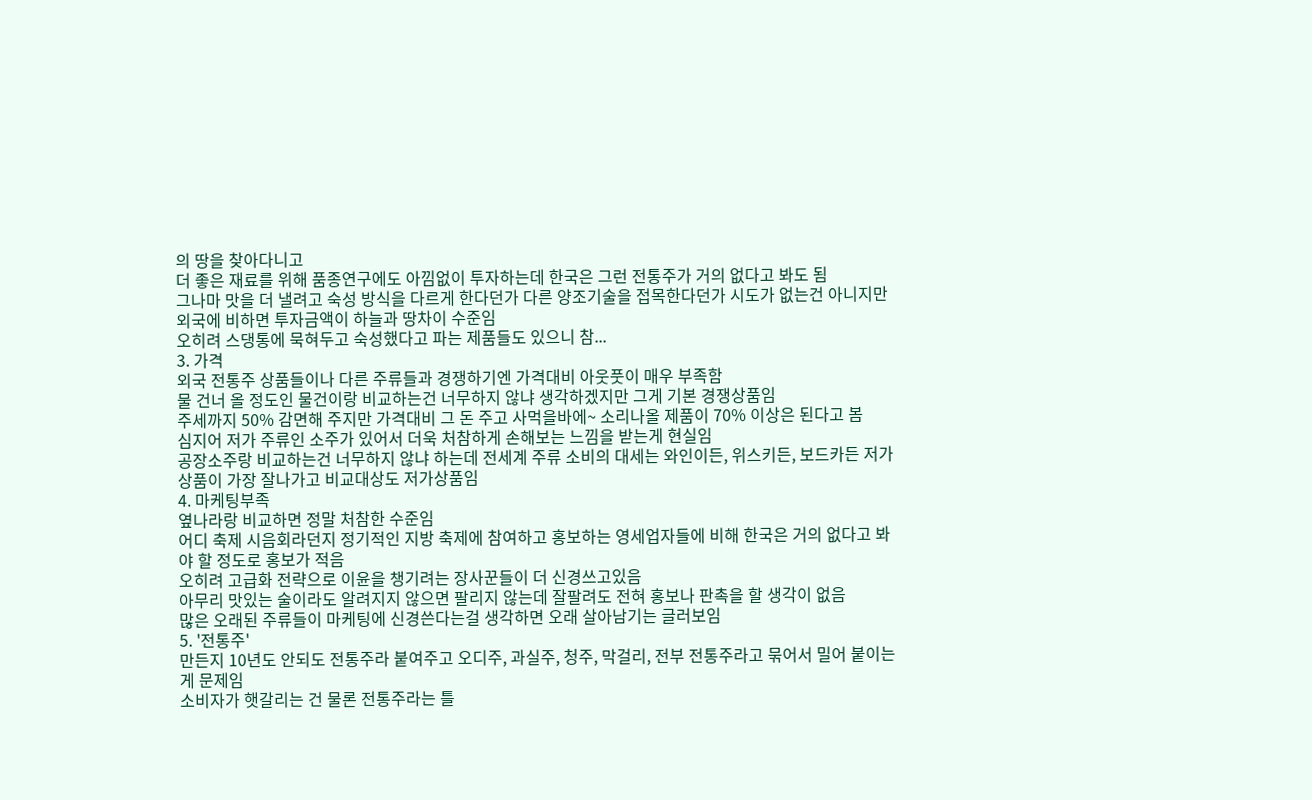의 땅을 찾아다니고
더 좋은 재료를 위해 품종연구에도 아낌없이 투자하는데 한국은 그런 전통주가 거의 없다고 봐도 됨
그나마 맛을 더 낼려고 숙성 방식을 다르게 한다던가 다른 양조기술을 접목한다던가 시도가 없는건 아니지만 외국에 비하면 투자금액이 하늘과 땅차이 수준임
오히려 스댕통에 묵혀두고 숙성했다고 파는 제품들도 있으니 참...
3. 가격
외국 전통주 상품들이나 다른 주류들과 경쟁하기엔 가격대비 아웃풋이 매우 부족함
물 건너 올 정도인 물건이랑 비교하는건 너무하지 않냐 생각하겠지만 그게 기본 경쟁상품임
주세까지 50% 감면해 주지만 가격대비 그 돈 주고 사먹을바에~ 소리나올 제품이 70% 이상은 된다고 봄
심지어 저가 주류인 소주가 있어서 더욱 처참하게 손해보는 느낌을 받는게 현실임
공장소주랑 비교하는건 너무하지 않냐 하는데 전세계 주류 소비의 대세는 와인이든, 위스키든, 보드카든 저가상품이 가장 잘나가고 비교대상도 저가상품임
4. 마케팅부족
옆나라랑 비교하면 정말 처참한 수준임
어디 축제 시음회라던지 정기적인 지방 축제에 참여하고 홍보하는 영세업자들에 비해 한국은 거의 없다고 봐야 할 정도로 홍보가 적음
오히려 고급화 전략으로 이윤을 챙기려는 장사꾼들이 더 신경쓰고있음
아무리 맛있는 술이라도 알려지지 않으면 팔리지 않는데 잘팔려도 전혀 홍보나 판촉을 할 생각이 없음
많은 오래된 주류들이 마케팅에 신경쓴다는걸 생각하면 오래 살아남기는 글러보임
5. '전통주'
만든지 10년도 안되도 전통주라 붙여주고 오디주, 과실주, 청주, 막걸리, 전부 전통주라고 묶어서 밀어 붙이는게 문제임
소비자가 햇갈리는 건 물론 전통주라는 틀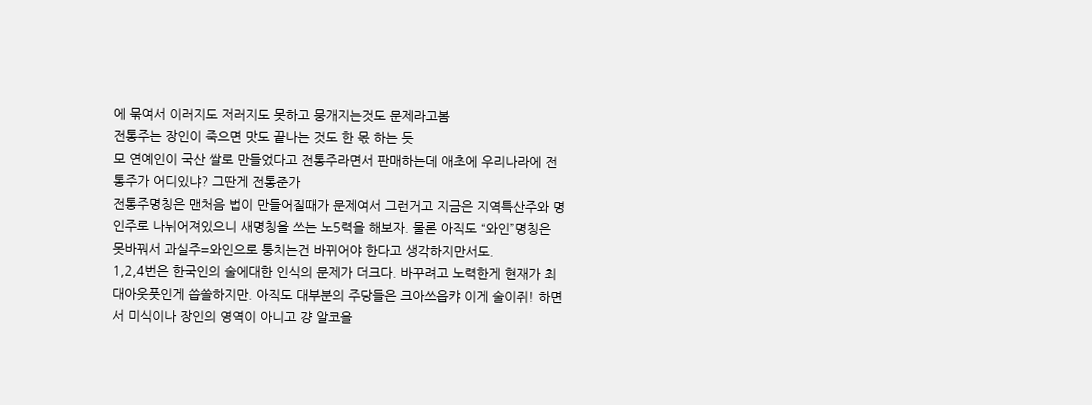에 묶여서 이러지도 저러지도 못하고 뭉개지는것도 문제라고봄
전통주는 장인이 죽으면 맛도 끝나는 것도 한 몫 하는 듯
모 연예인이 국산 쌀로 만들었다고 전통주라면서 판매하는데 애초에 우리나라에 전통주가 어디있냐? 그딴게 전통준가
전통주명칭은 맨처음 법이 만들어질때가 문제여서 그런거고 지금은 지역특산주와 명인주로 나뉘어져있으니 새명칭을 쓰는 노5력을 해보자. 물론 아직도 “와인”명칭은 못바꿔서 과실주=와인으로 퉁치는건 바뀌어야 한다고 생각하지만서도.
1,2,4번은 한국인의 술에대한 인식의 문제가 더크다. 바꾸려고 노력한게 현재가 최대아웃풋인게 씁쓸하지만. 아직도 대부분의 주당들은 크아쓰읍캬 이게 술이쥐! 하면서 미식이나 장인의 영역이 아니고 걍 알코올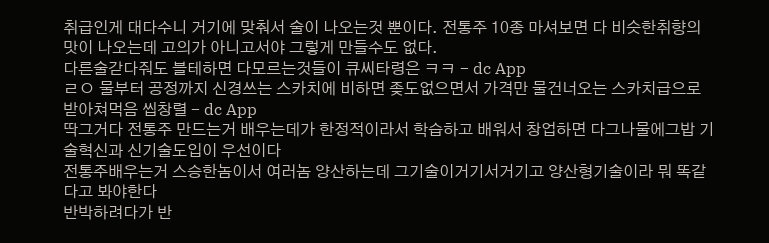취급인게 대다수니 거기에 맞춰서 술이 나오는것 뿐이다. 전통주 10종 마셔보면 다 비슷한취향의 맛이 나오는데 고의가 아니고서야 그렇게 만들수도 없다.
다른술갇다줘도 블테하면 다모르는것들이 큐씨타령은 ㅋㅋ - dc App
ㄹㅇ 물부터 공정까지 신경쓰는 스카치에 비하면 좆도없으면서 가격만 물건너오는 스카치급으로 받아쳐먹음 씹창렬 - dc App
딱그거다 전통주 만드는거 배우는데가 한정적이라서 학습하고 배워서 창업하면 다그나물에그밥 기술혁신과 신기술도입이 우선이다
전통주배우는거 스승한놈이서 여러놈 양산하는데 그기술이거기서거기고 양산형기술이라 뭐 똑같다고 봐야한다
반박하려다가 반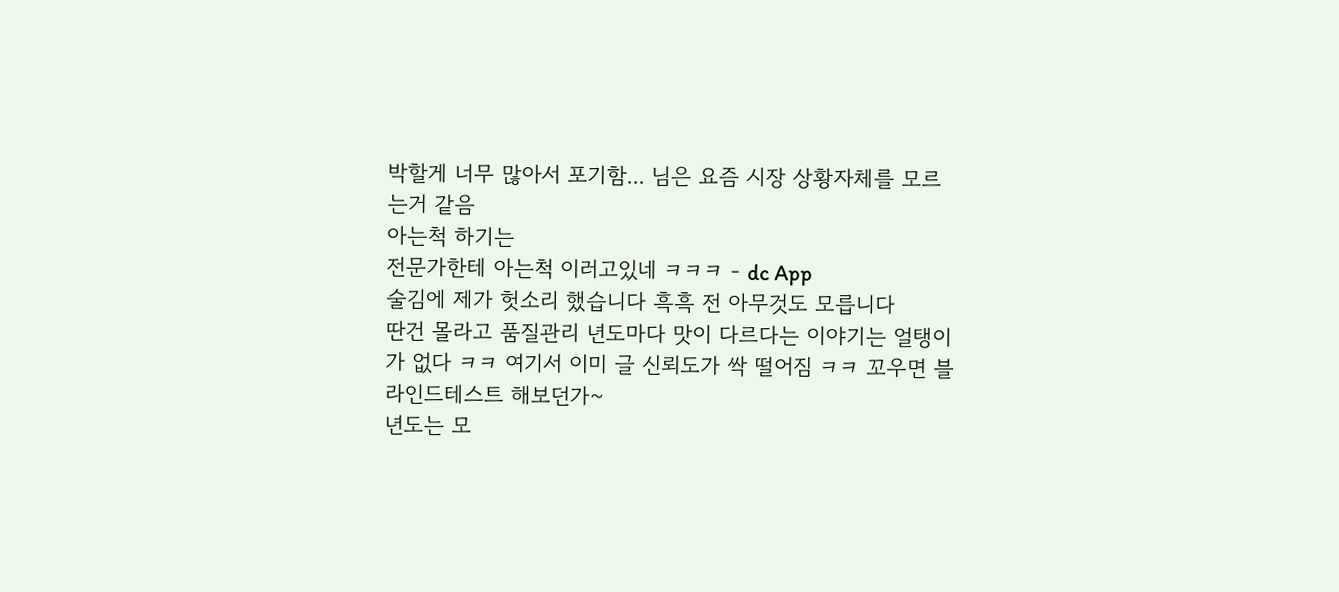박할게 너무 많아서 포기함... 님은 요즘 시장 상황자체를 모르는거 같음
아는척 하기는
전문가한테 아는척 이러고있네 ㅋㅋㅋ - dc App
술김에 제가 헛소리 했습니다 흑흑 전 아무것도 모릅니다
딴건 몰라고 품질관리 년도마다 맛이 다르다는 이야기는 얼탱이가 없다 ㅋㅋ 여기서 이미 글 신뢰도가 싹 떨어짐 ㅋㅋ 꼬우면 블라인드테스트 해보던가~
년도는 모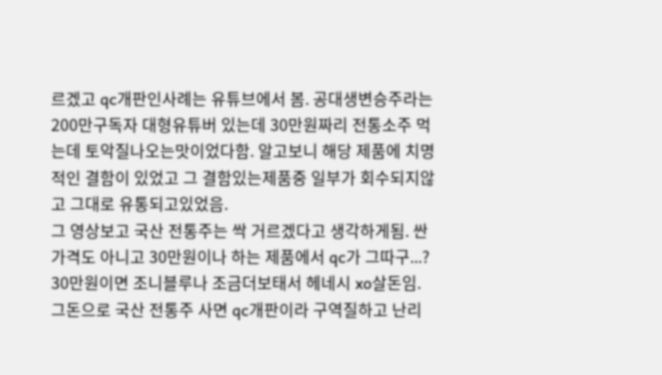르겠고 qc개판인사례는 유튜브에서 봄. 공대생변승주라는 200만구독자 대형유튜버 있는데 30만원짜리 전통소주 먹는데 토악질나오는맛이었다함. 알고보니 해당 제품에 치명적인 결함이 있었고 그 결함있는제품중 일부가 회수되지않고 그대로 유통되고있었음.
그 영상보고 국산 전통주는 싹 거르겠다고 생각하게됨. 싼 가격도 아니고 30만원이나 하는 제품에서 qc가 그따구...? 30만원이면 조니블루나 조금더보태서 헤네시 xo살돈임. 그돈으로 국산 전통주 사면 qc개판이라 구역질하고 난리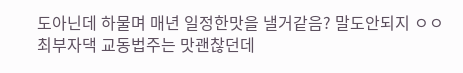도아닌데 하물며 매년 일정한맛을 낼거같음? 말도안되지 ㅇㅇ
최부자댁 교동법주는 맛괜찮던데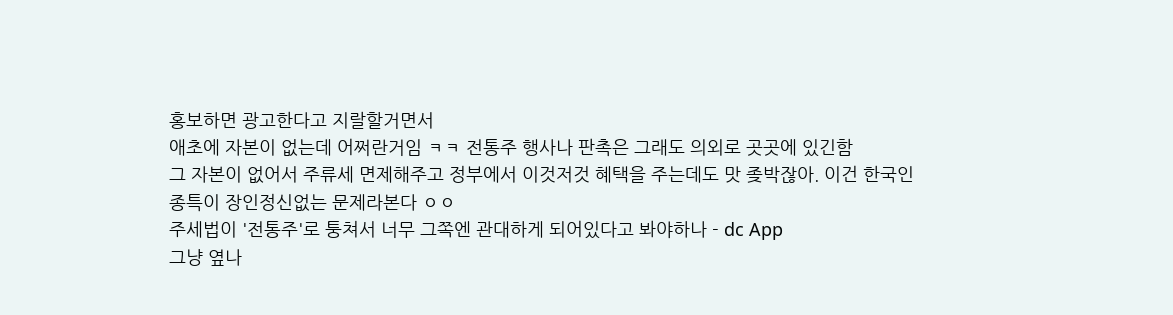홍보하면 광고한다고 지랄할거면서
애초에 자본이 없는데 어쩌란거임 ㅋㅋ 전통주 행사나 판촉은 그래도 의외로 곳곳에 있긴함
그 자본이 없어서 주류세 면제해주고 정부에서 이것저것 혜택을 주는데도 맛 좆박잖아. 이건 한국인 종특이 장인정신없는 문제라본다 ㅇㅇ
주세법이 '전통주'로 퉁쳐서 너무 그쪽엔 관대하게 되어있다고 봐야하나 - dc App
그냥 옆나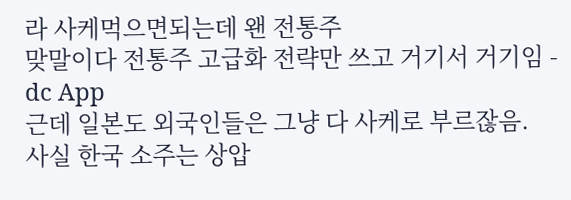라 사케먹으면되는데 왠 전통주
맞말이다 전통주 고급화 전략만 쓰고 거기서 거기임 - dc App
근데 일본도 외국인들은 그냥 다 사케로 부르잖음.
사실 한국 소주는 상압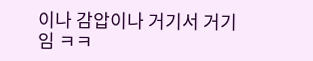이나 감압이나 거기서 거기임 ㅋㅋ